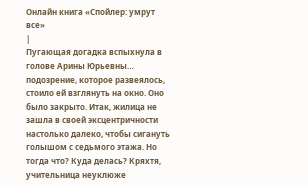Онлайн книга «Спойлер: умрут все»
|
Пугающая догадка вспыхнула в голове Арины Юрьевны… подозрение, которое развеялось, стоило ей взглянуть на окно. Оно было закрыто. Итак, жилица не зашла в своей эксцентричности настолько далеко, чтобы сигануть голышом с седьмого этажа. Но тогда что? Куда делась? Кряхтя, учительница неуклюже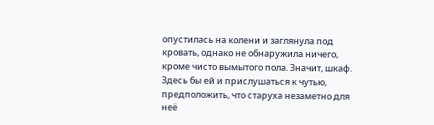опустилась на колени и заглянула под кровать, однако не обнаружила ничего, кроме чисто вымытого пола. Значит, шкаф. Здесь бы ей и прислушаться к чутью, предположить, что старуха незаметно для неё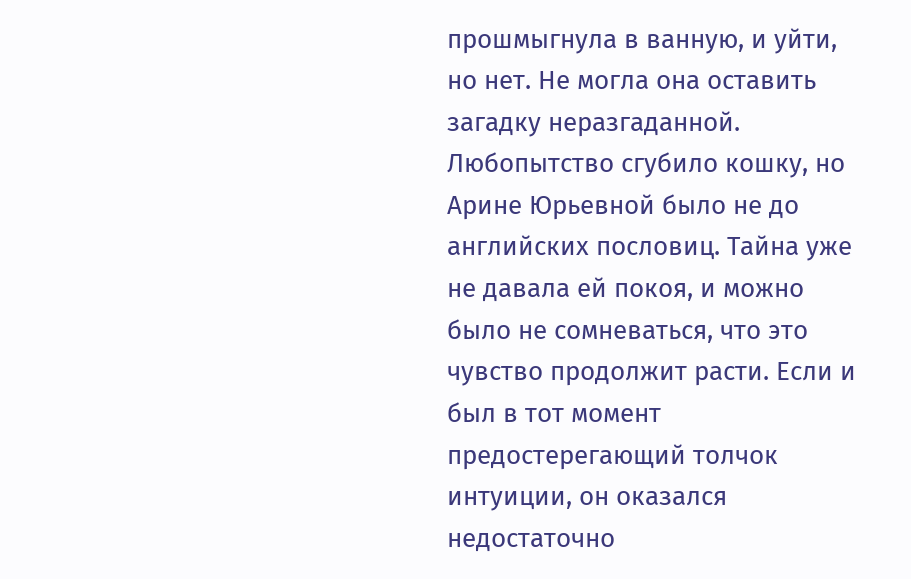прошмыгнула в ванную, и уйти, но нет. Не могла она оставить загадку неразгаданной. Любопытство сгубило кошку, но Арине Юрьевной было не до английских пословиц. Тайна уже не давала ей покоя, и можно было не сомневаться, что это чувство продолжит расти. Если и был в тот момент предостерегающий толчок интуиции, он оказался недостаточно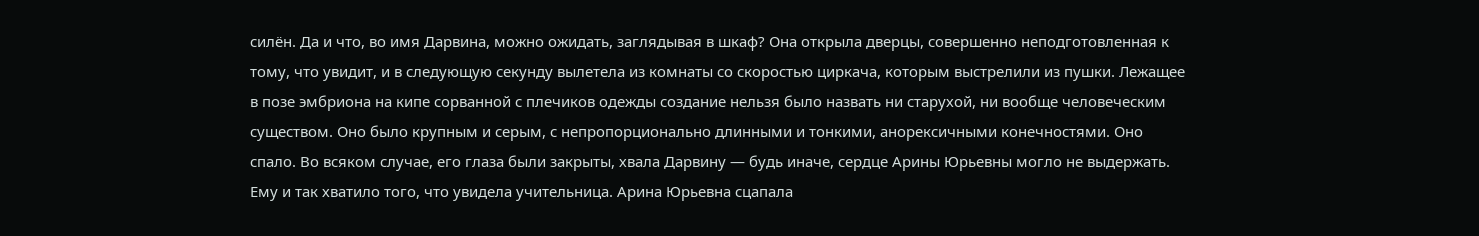силён. Да и что, во имя Дарвина, можно ожидать, заглядывая в шкаф? Она открыла дверцы, совершенно неподготовленная к тому, что увидит, и в следующую секунду вылетела из комнаты со скоростью циркача, которым выстрелили из пушки. Лежащее в позе эмбриона на кипе сорванной с плечиков одежды создание нельзя было назвать ни старухой, ни вообще человеческим существом. Оно было крупным и серым, с непропорционально длинными и тонкими, анорексичными конечностями. Оно спало. Во всяком случае, его глаза были закрыты, хвала Дарвину — будь иначе, сердце Арины Юрьевны могло не выдержать. Ему и так хватило того, что увидела учительница. Арина Юрьевна сцапала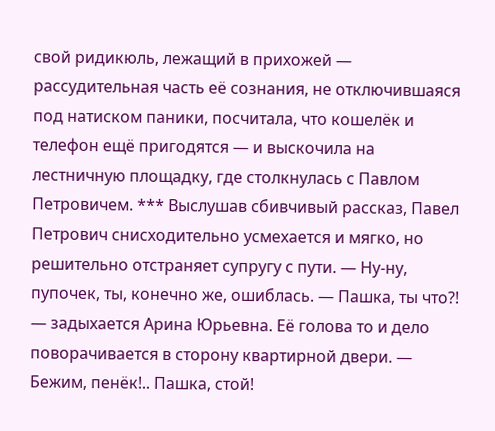свой ридикюль, лежащий в прихожей — рассудительная часть её сознания, не отключившаяся под натиском паники, посчитала, что кошелёк и телефон ещё пригодятся — и выскочила на лестничную площадку, где столкнулась с Павлом Петровичем. *** Выслушав сбивчивый рассказ, Павел Петрович снисходительно усмехается и мягко, но решительно отстраняет супругу с пути. — Ну-ну, пупочек, ты, конечно же, ошиблась. — Пашка, ты что?! — задыхается Арина Юрьевна. Её голова то и дело поворачивается в сторону квартирной двери. — Бежим, пенёк!.. Пашка, стой!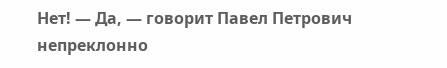Нет! — Да, — говорит Павел Петрович непреклонно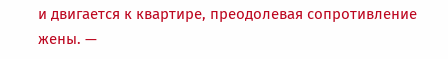и двигается к квартире, преодолевая сопротивление жены. —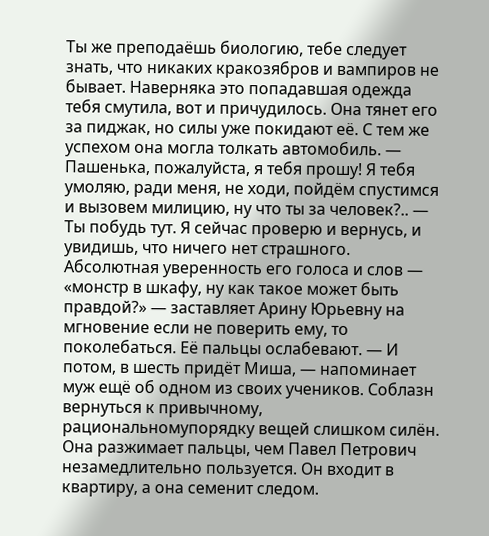Ты же преподаёшь биологию, тебе следует знать, что никаких кракозябров и вампиров не бывает. Наверняка это попадавшая одежда тебя смутила, вот и причудилось. Она тянет его за пиджак, но силы уже покидают её. С тем же успехом она могла толкать автомобиль. — Пашенька, пожалуйста, я тебя прошу! Я тебя умоляю, ради меня, не ходи, пойдём спустимся и вызовем милицию, ну что ты за человек?.. — Ты побудь тут. Я сейчас проверю и вернусь, и увидишь, что ничего нет страшного. Абсолютная уверенность его голоса и слов — «монстр в шкафу, ну как такое может быть правдой?» — заставляет Арину Юрьевну на мгновение если не поверить ему, то поколебаться. Её пальцы ослабевают. — И потом, в шесть придёт Миша, — напоминает муж ещё об одном из своих учеников. Соблазн вернуться к привычному, рациональномупорядку вещей слишком силён. Она разжимает пальцы, чем Павел Петрович незамедлительно пользуется. Он входит в квартиру, а она семенит следом.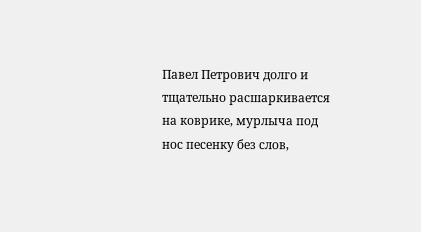Павел Петрович долго и тщательно расшаркивается на коврике, мурлыча под нос песенку без слов,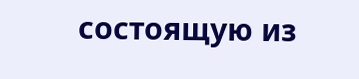состоящую из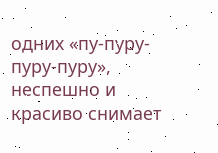одних «пу-пуру-пуру-пуру», неспешно и красиво снимает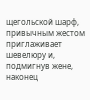щегольской шарф, привычным жестом приглаживает шевелюру и, подмигнув жене, наконец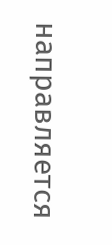направляется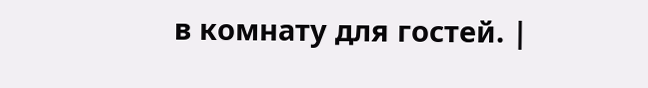в комнату для гостей. |